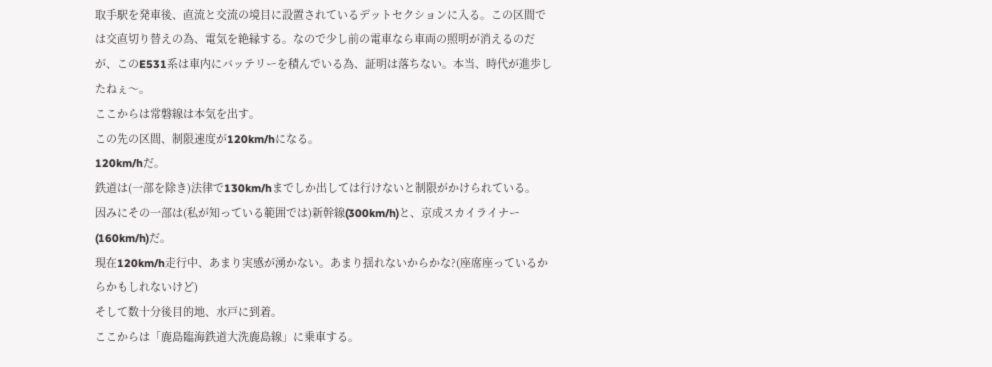取手駅を発車後、直流と交流の境目に設置されているデットセクションに入る。この区間では交直切り替えの為、電気を絶縁する。なので少し前の電車なら車両の照明が消えるのだが、このE531系は車内にバッテリーを積んでいる為、証明は落ちない。本当、時代が進歩したねぇ〜。
ここからは常磐線は本気を出す。
この先の区間、制限速度が120km/hになる。
120km/hだ。
鉄道は(一部を除き)法律で130km/hまでしか出しては行けないと制限がかけられている。
因みにその一部は(私が知っている範囲では)新幹線(300km/h)と、京成スカイライナー(160km/h)だ。
現在120km/h走行中、あまり実感が湧かない。あまり揺れないからかな?(座席座っているからかもしれないけど)
そして数十分後目的地、水戸に到着。
ここからは「鹿島臨海鉄道大洗鹿島線」に乗車する。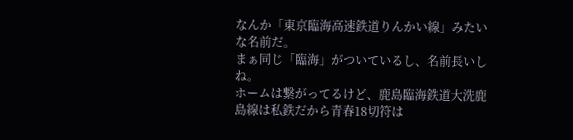なんか「東京臨海高速鉄道りんかい線」みたいな名前だ。
まぁ同じ「臨海」がついているし、名前長いしね。
ホームは繋がってるけど、鹿島臨海鉄道大洗鹿島線は私鉄だから青春18切符は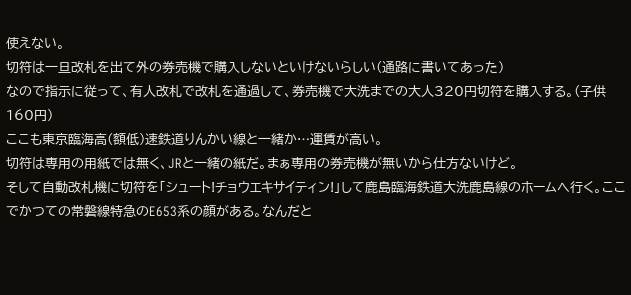使えない。
切符は一旦改札を出て外の券売機で購入しないといけないらしい(通路に書いてあった)
なので指示に従って、有人改札で改札を通過して、券売機で大洗までの大人320円切符を購入する。(子供160円)
ここも東京臨海高(額低)速鉄道りんかい線と一緒か…運賃が高い。
切符は専用の用紙では無く、JRと一緒の紙だ。まぁ専用の券売機が無いから仕方ないけど。
そして自動改札機に切符を「シュート!チョウエキサイティン!」して鹿島臨海鉄道大洗鹿島線のホームへ行く。ここでかつての常磐線特急のE653系の顔がある。なんだと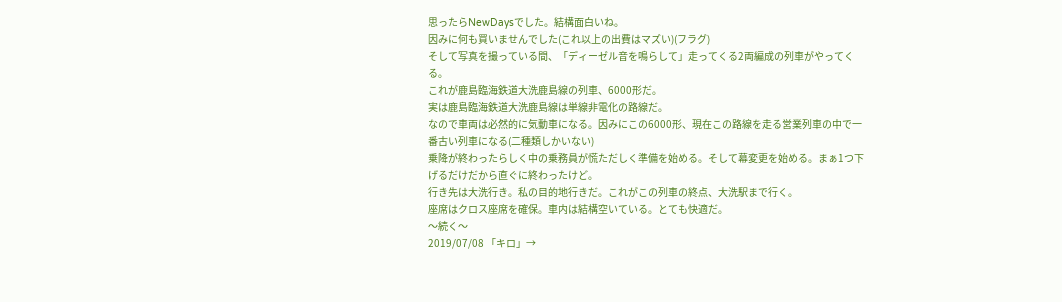思ったらNewDaysでした。結構面白いね。
因みに何も買いませんでした(これ以上の出費はマズい)(フラグ)
そして写真を撮っている間、「ディーゼル音を鳴らして」走ってくる2両編成の列車がやってくる。
これが鹿島臨海鉄道大洗鹿島線の列車、6000形だ。
実は鹿島臨海鉄道大洗鹿島線は単線非電化の路線だ。
なので車両は必然的に気動車になる。因みにこの6000形、現在この路線を走る営業列車の中で一番古い列車になる(二種類しかいない)
乗降が終わったらしく中の乗務員が慌ただしく準備を始める。そして幕変更を始める。まぁ1つ下げるだけだから直ぐに終わったけど。
行き先は大洗行き。私の目的地行きだ。これがこの列車の終点、大洗駅まで行く。
座席はクロス座席を確保。車内は結構空いている。とても快適だ。
〜続く〜
2019/07/08 「キロ」→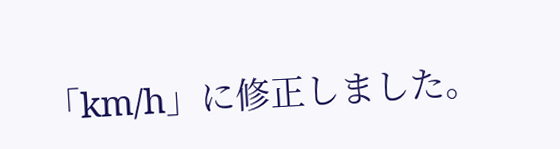「km/h」に修正しました。